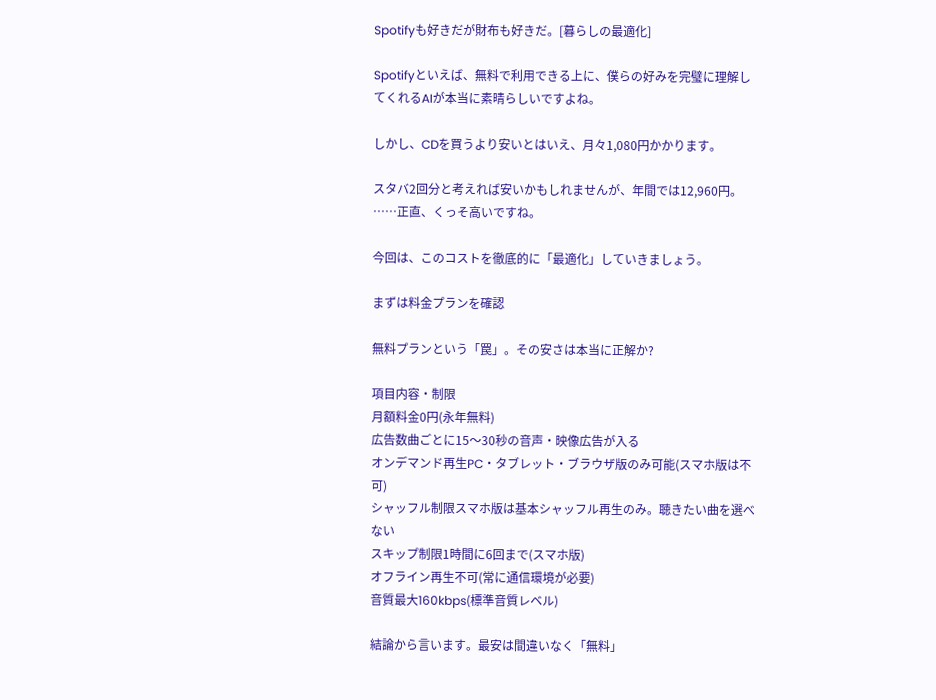Spotifyも好きだが財布も好きだ。[暮らしの最適化]

Spotifyといえば、無料で利用できる上に、僕らの好みを完璧に理解してくれるAIが本当に素晴らしいですよね。

しかし、CDを買うより安いとはいえ、月々1,080円かかります。

スタバ2回分と考えれば安いかもしれませんが、年間では12,960円。 ……正直、くっそ高いですね。

今回は、このコストを徹底的に「最適化」していきましょう。

まずは料金プランを確認

無料プランという「罠」。その安さは本当に正解か?

項目内容・制限
月額料金0円(永年無料)
広告数曲ごとに15〜30秒の音声・映像広告が入る
オンデマンド再生PC・タブレット・ブラウザ版のみ可能(スマホ版は不可)
シャッフル制限スマホ版は基本シャッフル再生のみ。聴きたい曲を選べない
スキップ制限1時間に6回まで(スマホ版)
オフライン再生不可(常に通信環境が必要)
音質最大160kbps(標準音質レベル)

結論から言います。最安は間違いなく「無料」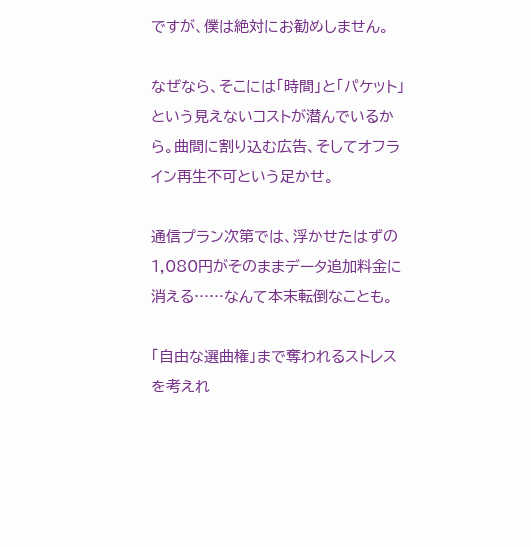ですが、僕は絶対にお勧めしません。

なぜなら、そこには「時間」と「パケット」という見えないコストが潜んでいるから。曲間に割り込む広告、そしてオフライン再生不可という足かせ。

通信プラン次第では、浮かせたはずの1,080円がそのままデータ追加料金に消える……なんて本末転倒なことも。

「自由な選曲権」まで奪われるストレスを考えれ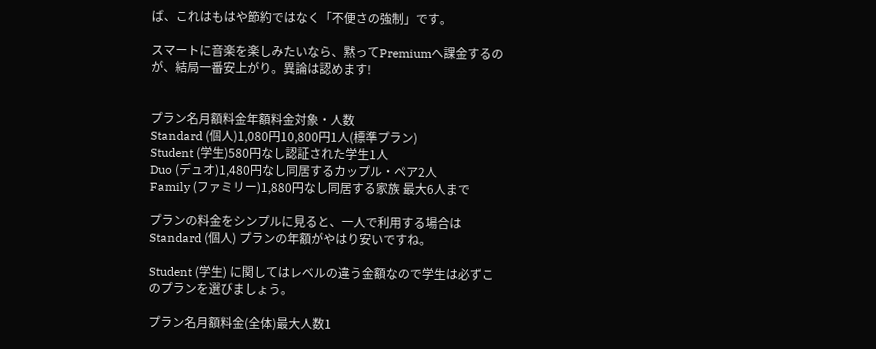ば、これはもはや節約ではなく「不便さの強制」です。

スマートに音楽を楽しみたいなら、黙ってPremiumへ課金するのが、結局一番安上がり。異論は認めます!


プラン名月額料金年額料金対象・人数
Standard (個人)1,080円10,800円1人(標準プラン)
Student (学生)580円なし認証された学生1人
Duo (デュオ)1,480円なし同居するカップル・ペア2人
Family (ファミリー)1,880円なし同居する家族 最大6人まで

プランの料金をシンプルに見ると、一人で利用する場合は Standard (個人) プランの年額がやはり安いですね。

Student (学生) に関してはレベルの違う金額なので学生は必ずこのプランを選びましょう。

プラン名月額料金(全体)最大人数1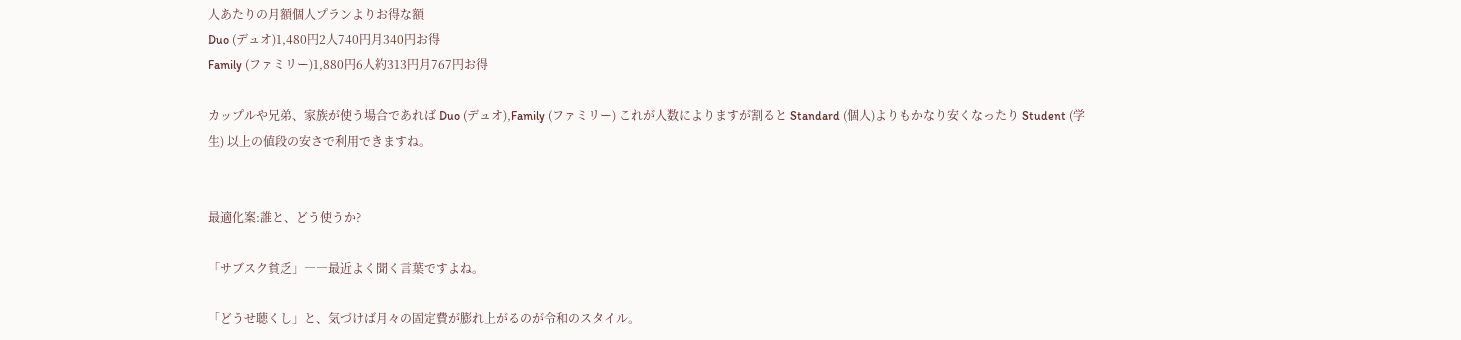人あたりの月額個人プランよりお得な額
Duo (デュオ)1,480円2人740円月340円お得
Family (ファミリー)1,880円6人約313円月767円お得

カップルや兄弟、家族が使う場合であれば Duo (デュオ),Family (ファミリー) これが人数によりますが割ると Standard (個人)よりもかなり安くなったり Student (学生) 以上の値段の安さで利用できますね。


最適化案:誰と、どう使うか?

「サブスク貧乏」――最近よく聞く言葉ですよね。

「どうせ聴くし」と、気づけば月々の固定費が膨れ上がるのが令和のスタイル。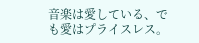音楽は愛している、でも愛はプライスレス。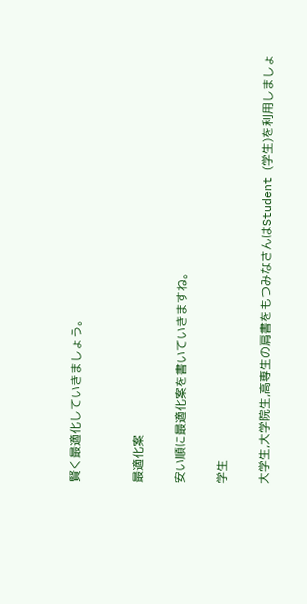賢く最適化していきましょう。


最適化案

安い順に最適化案を書いていきますね。

学生

大学生,大学院生,高専生の肩書をもつみなさんはStudent (学生)を利用しましょ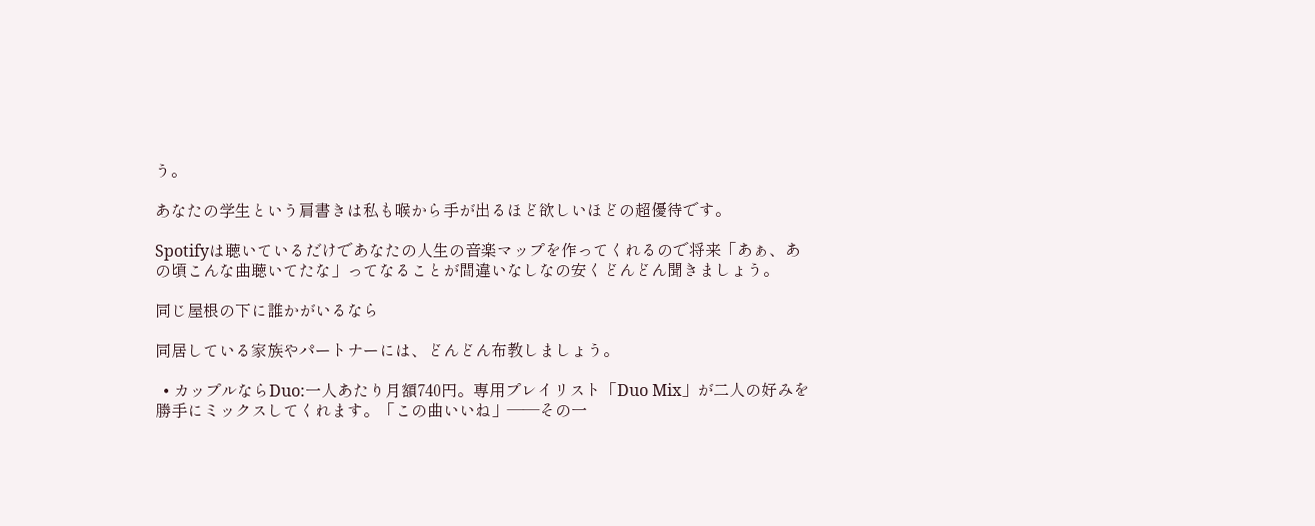う。

あなたの学生という肩書きは私も喉から手が出るほど欲しいほどの超優待です。

Spotifyは聴いているだけであなたの人生の音楽マップを作ってくれるので将来「あぁ、あの頃こんな曲聴いてたな」ってなることが間違いなしなの安くどんどん聞きましょう。

同じ屋根の下に誰かがいるなら

同居している家族やパートナーには、どんどん布教しましょう。

  • カップルならDuo:一人あたり月額740円。専用プレイリスト「Duo Mix」が二人の好みを勝手にミックスしてくれます。「この曲いいね」――その一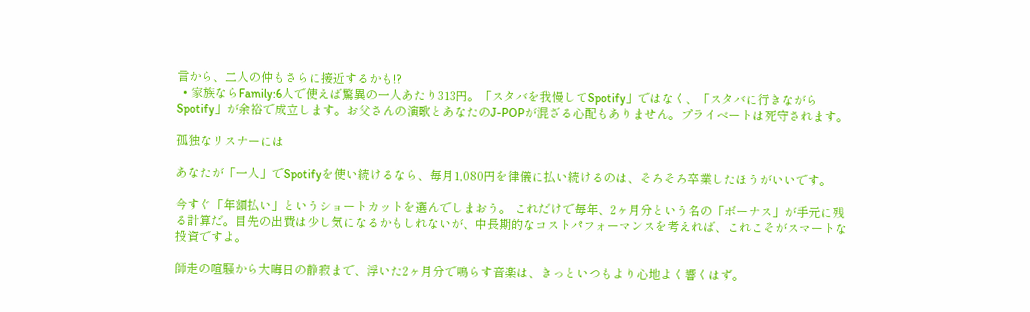言から、二人の仲もさらに接近するかも!?
  • 家族ならFamily:6人で使えば驚異の一人あたり313円。「スタバを我慢してSpotify」ではなく、「スタバに行きながらSpotify」が余裕で成立します。お父さんの演歌とあなたのJ-POPが混ざる心配もありません。プライベートは死守されます。

孤独なリスナーには

あなたが「一人」でSpotifyを使い続けるなら、毎月1,080円を律儀に払い続けるのは、そろそろ卒業したほうがいいです。

今すぐ「年額払い」というショートカットを選んでしまおう。 これだけで毎年、2ヶ月分という名の「ボーナス」が手元に残る計算だ。目先の出費は少し気になるかもしれないが、中長期的なコストパフォーマンスを考えれば、これこそがスマートな投資ですよ。

師走の喧騒から大晦日の静寂まで、浮いた2ヶ月分で鳴らす音楽は、きっといつもより心地よく響くはず。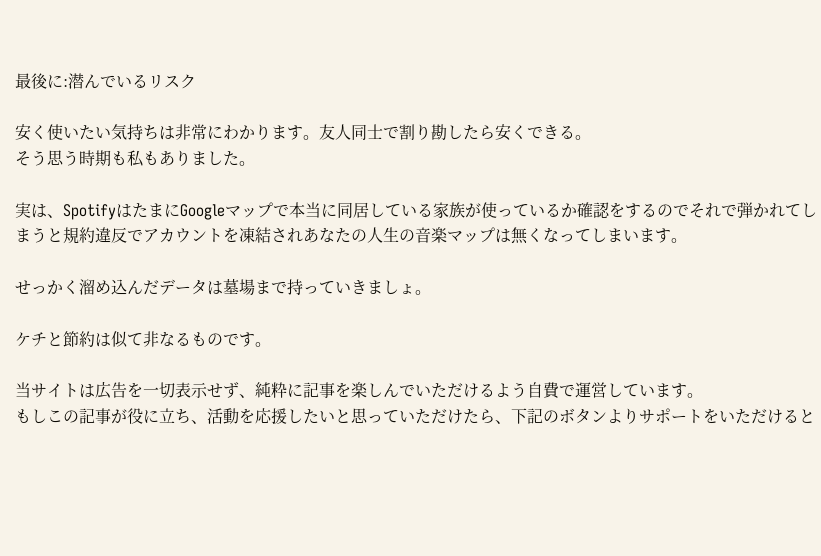最後に:潜んでいるリスク

安く使いたい気持ちは非常にわかります。友人同士で割り勘したら安くできる。
そう思う時期も私もありました。

実は、SpotifyはたまにGoogleマップで本当に同居している家族が使っているか確認をするのでそれで弾かれてしまうと規約違反でアカウントを凍結されあなたの人生の音楽マップは無くなってしまいます。

せっかく溜め込んだデータは墓場まで持っていきましょ。

ケチと節約は似て非なるものです。

当サイトは広告を一切表示せず、純粋に記事を楽しんでいただけるよう自費で運営しています。
もしこの記事が役に立ち、活動を応援したいと思っていただけたら、下記のボタンよりサポートをいただけると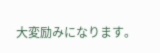大変励みになります。